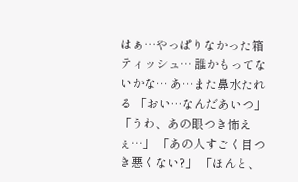はぁ…やっぱりなかった箱ティッシュ… 誰かもってないかな… あ…また鼻水たれる 「おい…なんだあいつ」 「うわ、あの眼つき怖えぇ…」 「あの人すごく目つき悪くない?」 「ほんと、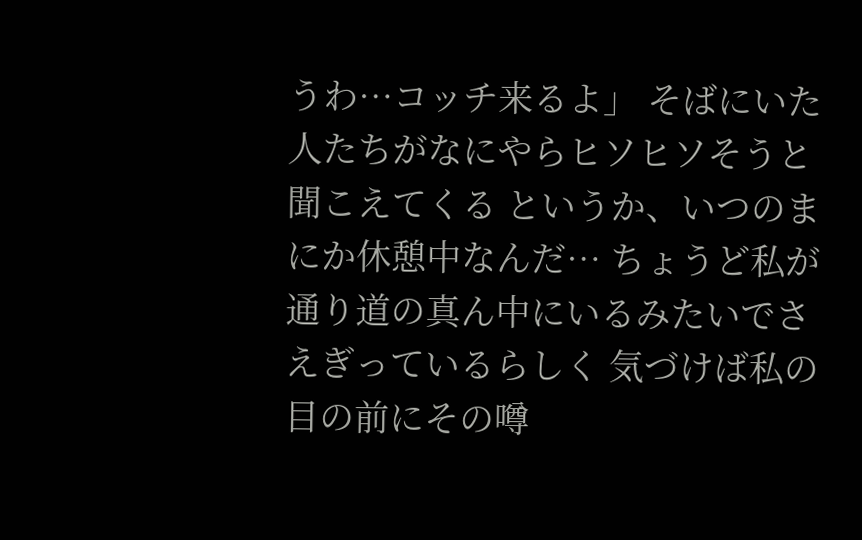うわ…コッチ来るよ」 そばにいた人たちがなにやらヒソヒソそうと聞こえてくる というか、いつのまにか休憩中なんだ… ちょうど私が通り道の真ん中にいるみたいでさえぎっているらしく 気づけば私の目の前にその噂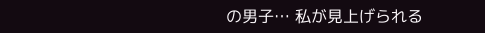の男子… 私が見上げられる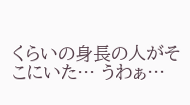くらいの身長の人がそこにいた… うわぁ…